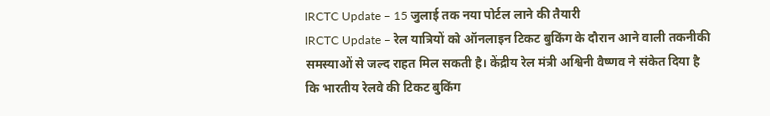IRCTC Update – 15 जुलाई तक नया पोर्टल लाने की तैयारी
IRCTC Update – रेल यात्रियों को ऑनलाइन टिकट बुकिंग के दौरान आने वाली तकनीकी समस्याओं से जल्द राहत मिल सकती है। केंद्रीय रेल मंत्री अश्विनी वैष्णव ने संकेत दिया है कि भारतीय रेलवे की टिकट बुकिंग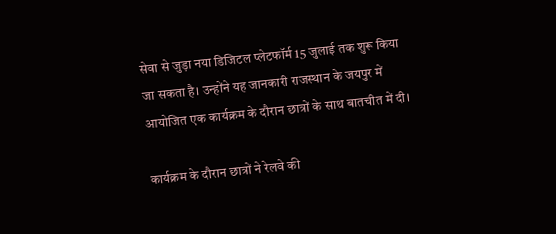सेवा से जुड़ा नया डिजिटल प्लेटफॉर्म 15 जुलाई तक शुरू किया जा सकता है। उन्होंने यह जानकारी राजस्थान के जयपुर में आयोजित एक कार्यक्रम के दौरान छात्रों के साथ बातचीत में दी।

कार्यक्रम के दौरान छात्रों ने रेलवे की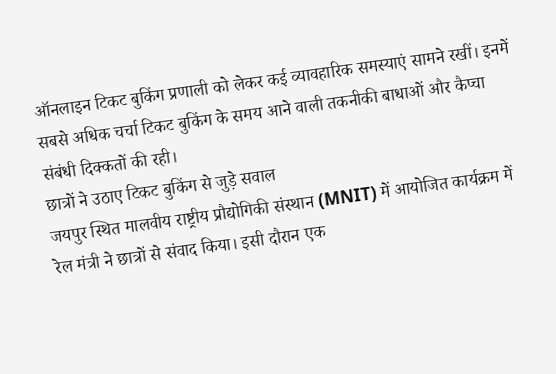ऑनलाइन टिकट बुकिंग प्रणाली को लेकर कई व्यावहारिक समस्याएं सामने रखीं। इनमें सबसे अधिक चर्चा टिकट बुकिंग के समय आने वाली तकनीकी बाधाओं और कैप्चा संबंधी दिक्कतों की रही।
छात्रों ने उठाए टिकट बुकिंग से जुड़े सवाल
जयपुर स्थित मालवीय राष्ट्रीय प्रौद्योगिकी संस्थान (MNIT) में आयोजित कार्यक्रम में रेल मंत्री ने छात्रों से संवाद किया। इसी दौरान एक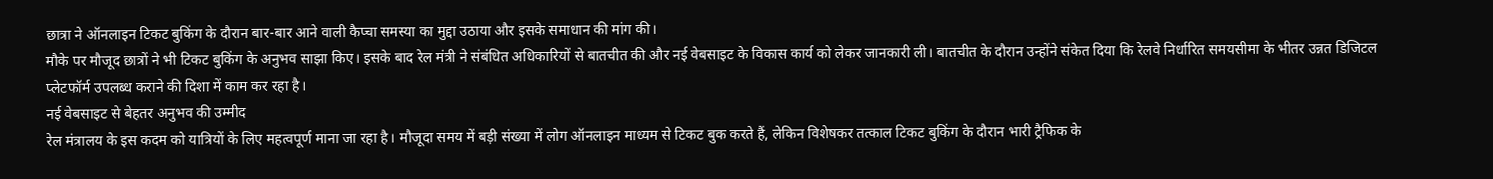छात्रा ने ऑनलाइन टिकट बुकिंग के दौरान बार-बार आने वाली कैप्चा समस्या का मुद्दा उठाया और इसके समाधान की मांग की।
मौके पर मौजूद छात्रों ने भी टिकट बुकिंग के अनुभव साझा किए। इसके बाद रेल मंत्री ने संबंधित अधिकारियों से बातचीत की और नई वेबसाइट के विकास कार्य को लेकर जानकारी ली। बातचीत के दौरान उन्होंने संकेत दिया कि रेलवे निर्धारित समयसीमा के भीतर उन्नत डिजिटल प्लेटफॉर्म उपलब्ध कराने की दिशा में काम कर रहा है।
नई वेबसाइट से बेहतर अनुभव की उम्मीद
रेल मंत्रालय के इस कदम को यात्रियों के लिए महत्वपूर्ण माना जा रहा है। मौजूदा समय में बड़ी संख्या में लोग ऑनलाइन माध्यम से टिकट बुक करते हैं, लेकिन विशेषकर तत्काल टिकट बुकिंग के दौरान भारी ट्रैफिक के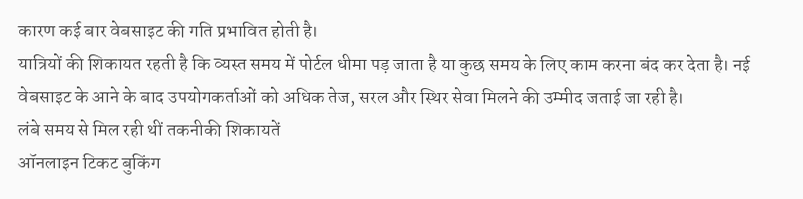कारण कई बार वेबसाइट की गति प्रभावित होती है।
यात्रियों की शिकायत रहती है कि व्यस्त समय में पोर्टल धीमा पड़ जाता है या कुछ समय के लिए काम करना बंद कर देता है। नई वेबसाइट के आने के बाद उपयोगकर्ताओं को अधिक तेज, सरल और स्थिर सेवा मिलने की उम्मीद जताई जा रही है।
लंबे समय से मिल रही थीं तकनीकी शिकायतें
ऑनलाइन टिकट बुकिंग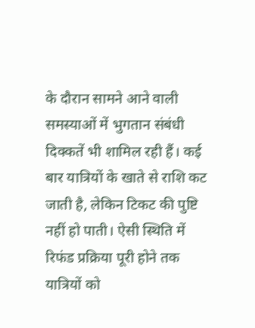के दौरान सामने आने वाली समस्याओं में भुगतान संबंधी दिक्कतें भी शामिल रही हैं। कई बार यात्रियों के खाते से राशि कट जाती है, लेकिन टिकट की पुष्टि नहीं हो पाती। ऐसी स्थिति में रिफंड प्रक्रिया पूरी होने तक यात्रियों को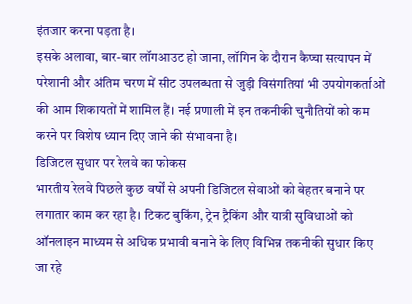इंतजार करना पड़ता है।
इसके अलावा, बार-बार लॉगआउट हो जाना, लॉगिन के दौरान कैप्चा सत्यापन में परेशानी और अंतिम चरण में सीट उपलब्धता से जुड़ी विसंगतियां भी उपयोगकर्ताओं की आम शिकायतों में शामिल हैं। नई प्रणाली में इन तकनीकी चुनौतियों को कम करने पर विशेष ध्यान दिए जाने की संभावना है।
डिजिटल सुधार पर रेलवे का फोकस
भारतीय रेलवे पिछले कुछ वर्षों से अपनी डिजिटल सेवाओं को बेहतर बनाने पर लगातार काम कर रहा है। टिकट बुकिंग, ट्रेन ट्रैकिंग और यात्री सुविधाओं को ऑनलाइन माध्यम से अधिक प्रभावी बनाने के लिए विभिन्न तकनीकी सुधार किए जा रहे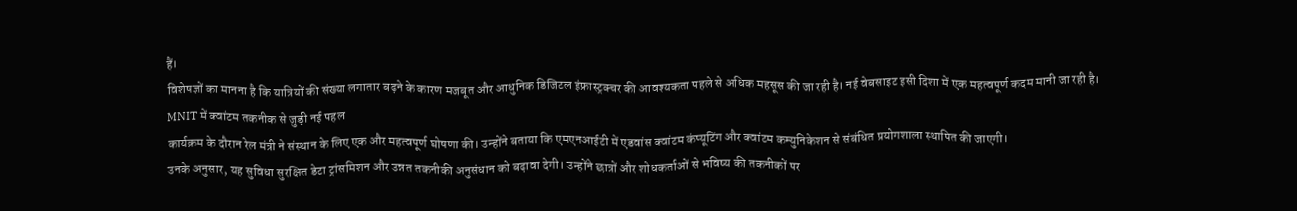हैं।
विशेषज्ञों का मानना है कि यात्रियों की संख्या लगातार बढ़ने के कारण मजबूत और आधुनिक डिजिटल इंफ्रास्ट्रक्चर की आवश्यकता पहले से अधिक महसूस की जा रही है। नई वेबसाइट इसी दिशा में एक महत्वपूर्ण कदम मानी जा रही है।
MNIT में क्वांटम तकनीक से जुड़ी नई पहल
कार्यक्रम के दौरान रेल मंत्री ने संस्थान के लिए एक और महत्वपूर्ण घोषणा की। उन्होंने बताया कि एमएनआईटी में एडवांस क्वांटम कंप्यूटिंग और क्वांटम कम्युनिकेशन से संबंधित प्रयोगशाला स्थापित की जाएगी।
उनके अनुसार, यह सुविधा सुरक्षित डेटा ट्रांसमिशन और उन्नत तकनीकी अनुसंधान को बढ़ावा देगी। उन्होंने छात्रों और शोधकर्ताओं से भविष्य की तकनीकों पर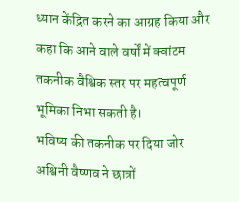ध्यान केंद्रित करने का आग्रह किया और कहा कि आने वाले वर्षों में क्वांटम तकनीक वैश्विक स्तर पर महत्वपूर्ण भूमिका निभा सकती है।
भविष्य की तकनीक पर दिया जोर
अश्विनी वैष्णव ने छात्रों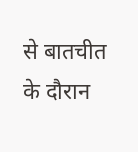से बातचीत के दौरान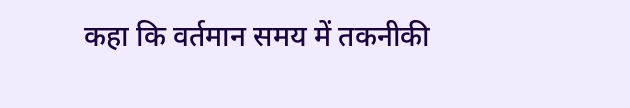कहा कि वर्तमान समय में तकनीकी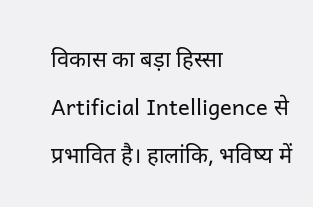विकास का बड़ा हिस्सा Artificial Intelligence से प्रभावित है। हालांकि, भविष्य में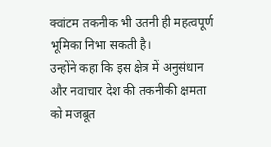क्वांटम तकनीक भी उतनी ही महत्वपूर्ण भूमिका निभा सकती है।
उन्होंने कहा कि इस क्षेत्र में अनुसंधान और नवाचार देश की तकनीकी क्षमता को मजबूत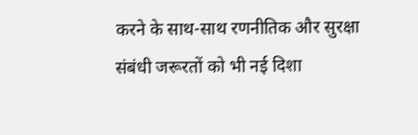करने के साथ-साथ रणनीतिक और सुरक्षा संबंधी जरूरतों को भी नई दिशा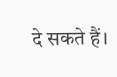दे सकते हैं।